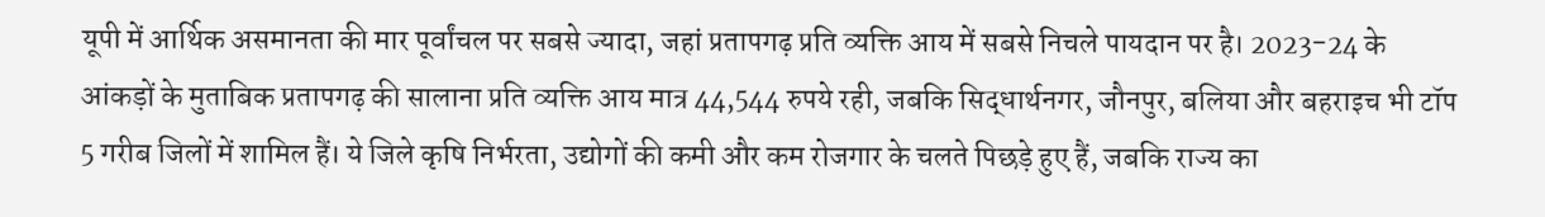यूपी में आर्थिक असमानता की मार पूर्वांचल पर सबसे ज्यादा, जहां प्रतापगढ़ प्रति व्यक्ति आय में सबसे निचले पायदान पर है। 2023-24 के आंकड़ों के मुताबिक प्रतापगढ़ की सालाना प्रति व्यक्ति आय मात्र 44,544 रुपये रही, जबकि सिद्धार्थनगर, जौनपुर, बलिया और बहराइच भी टॉप 5 गरीब जिलों में शामिल हैं। ये जिले कृषि निर्भरता, उद्योगों की कमी और कम रोजगार के चलते पिछड़े हुए हैं, जबकि राज्य का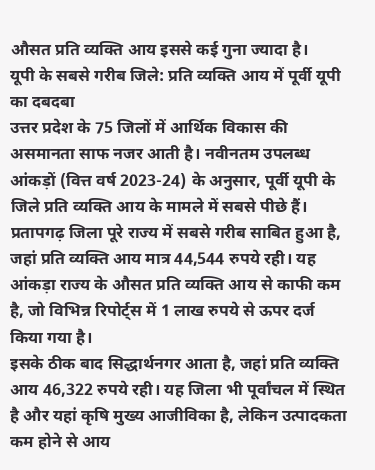औसत प्रति व्यक्ति आय इससे कई गुना ज्यादा है।
यूपी के सबसे गरीब जिले: प्रति व्यक्ति आय में पूर्वी यूपी का दबदबा
उत्तर प्रदेश के 75 जिलों में आर्थिक विकास की असमानता साफ नजर आती है। नवीनतम उपलब्ध आंकड़ों (वित्त वर्ष 2023-24) के अनुसार, पूर्वी यूपी के जिले प्रति व्यक्ति आय के मामले में सबसे पीछे हैं। प्रतापगढ़ जिला पूरे राज्य में सबसे गरीब साबित हुआ है, जहां प्रति व्यक्ति आय मात्र 44,544 रुपये रही। यह आंकड़ा राज्य के औसत प्रति व्यक्ति आय से काफी कम है, जो विभिन्न रिपोर्ट्स में 1 लाख रुपये से ऊपर दर्ज किया गया है।
इसके ठीक बाद सिद्धार्थनगर आता है, जहां प्रति व्यक्ति आय 46,322 रुपये रही। यह जिला भी पूर्वांचल में स्थित है और यहां कृषि मुख्य आजीविका है, लेकिन उत्पादकता कम होने से आय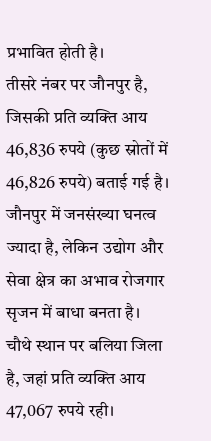प्रभावित होती है।
तीसरे नंबर पर जौनपुर है, जिसकी प्रति व्यक्ति आय 46,836 रुपये (कुछ स्रोतों में 46,826 रुपये) बताई गई है। जौनपुर में जनसंख्या घनत्व ज्यादा है, लेकिन उद्योग और सेवा क्षेत्र का अभाव रोजगार सृजन में बाधा बनता है।
चौथे स्थान पर बलिया जिला है, जहां प्रति व्यक्ति आय 47,067 रुपये रही।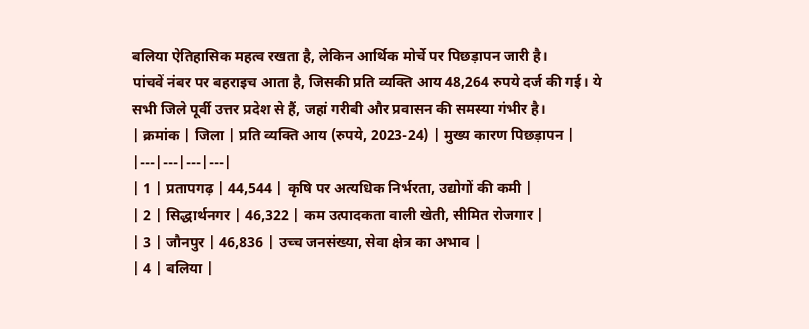बलिया ऐतिहासिक महत्व रखता है, लेकिन आर्थिक मोर्चे पर पिछड़ापन जारी है।
पांचवें नंबर पर बहराइच आता है, जिसकी प्रति व्यक्ति आय 48,264 रुपये दर्ज की गई। ये सभी जिले पूर्वी उत्तर प्रदेश से हैं, जहां गरीबी और प्रवासन की समस्या गंभीर है।
| क्रमांक | जिला | प्रति व्यक्ति आय (रुपये, 2023-24) | मुख्य कारण पिछड़ापन |
|---|---|---|---|
| 1 | प्रतापगढ़ | 44,544 | कृषि पर अत्यधिक निर्भरता, उद्योगों की कमी |
| 2 | सिद्धार्थनगर | 46,322 | कम उत्पादकता वाली खेती, सीमित रोजगार |
| 3 | जौनपुर | 46,836 | उच्च जनसंख्या, सेवा क्षेत्र का अभाव |
| 4 | बलिया |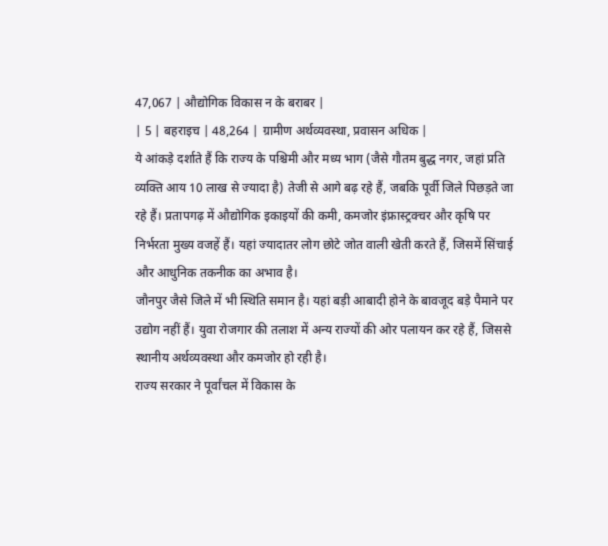47,067 | औद्योगिक विकास न के बराबर |
| 5 | बहराइच | 48,264 | ग्रामीण अर्थव्यवस्था, प्रवासन अधिक |
ये आंकड़े दर्शाते हैं कि राज्य के पश्चिमी और मध्य भाग (जैसे गौतम बुद्ध नगर, जहां प्रति व्यक्ति आय 10 लाख से ज्यादा है) तेजी से आगे बढ़ रहे हैं, जबकि पूर्वी जिले पिछड़ते जा रहे हैं। प्रतापगढ़ में औद्योगिक इकाइयों की कमी, कमजोर इंफ्रास्ट्रक्चर और कृषि पर निर्भरता मुख्य वजहें हैं। यहां ज्यादातर लोग छोटे जोत वाली खेती करते हैं, जिसमें सिंचाई और आधुनिक तकनीक का अभाव है।
जौनपुर जैसे जिले में भी स्थिति समान है। यहां बड़ी आबादी होने के बावजूद बड़े पैमाने पर उद्योग नहीं हैं। युवा रोजगार की तलाश में अन्य राज्यों की ओर पलायन कर रहे हैं, जिससे स्थानीय अर्थव्यवस्था और कमजोर हो रही है।
राज्य सरकार ने पूर्वांचल में विकास के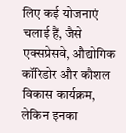लिए कई योजनाएं चलाई हैं, जैसे एक्सप्रेसवे, औद्योगिक कॉरिडोर और कौशल विकास कार्यक्रम, लेकिन इनका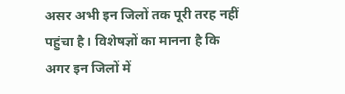असर अभी इन जिलों तक पूरी तरह नहीं पहुंचा है। विशेषज्ञों का मानना है कि अगर इन जिलों में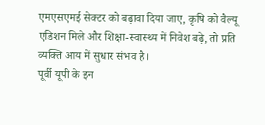एमएसएमई सेक्टर को बढ़ावा दिया जाए, कृषि को वैल्यू एडिशन मिले और शिक्षा-स्वास्थ्य में निवेश बढ़े, तो प्रति व्यक्ति आय में सुधार संभव है।
पूर्वी यूपी के इन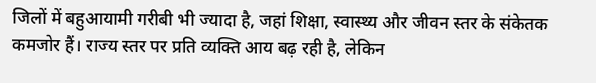जिलों में बहुआयामी गरीबी भी ज्यादा है, जहां शिक्षा, स्वास्थ्य और जीवन स्तर के संकेतक कमजोर हैं। राज्य स्तर पर प्रति व्यक्ति आय बढ़ रही है, लेकिन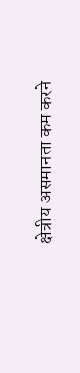क्षेत्रीय असमानता कम करने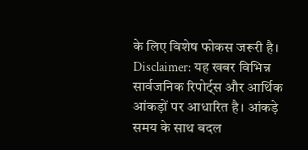के लिए विशेष फोकस जरूरी है।
Disclaimer: यह खबर विभिन्न सार्वजनिक रिपोर्ट्स और आर्थिक आंकड़ों पर आधारित है। आंकड़े समय के साथ बदल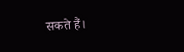सकते हैं।